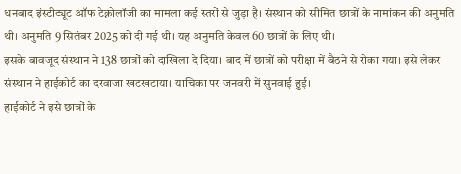धनबाद इंस्टीट्यूट ऑफ टेक्नोलॉजी का मामला कई स्तरों से जुड़ा है। संस्थान को सीमित छात्रों के नामांकन की अनुमति थी। अनुमति 9 सितंबर 2025 को दी गई थी। यह अनुमति केवल 60 छात्रों के लिए थी।
इसके बावजूद संस्थान ने 138 छात्रों को दाखिला दे दिया। बाद में छात्रों को परीक्षा में बैठने से रोका गया। इसे लेकर संस्थान ने हाईकोर्ट का दरवाजा खटखटाया। याचिका पर जनवरी में सुनवाई हुई।
हाईकोर्ट ने इसे छात्रों के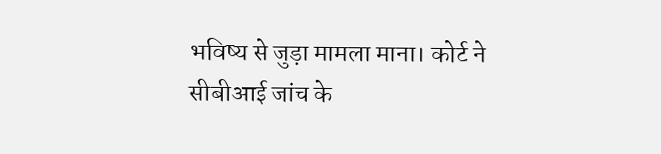भविष्य से जुड़ा मामला माना। कोर्ट ने सीबीआई जांच के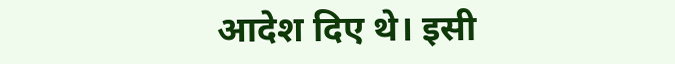आदेश दिए थे। इसी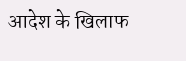आदेश के खिलाफ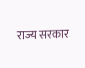राज्य सरकार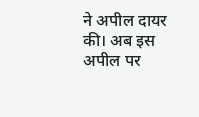ने अपील दायर की। अब इस अपील पर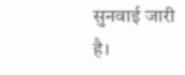सुनवाई जारी है।